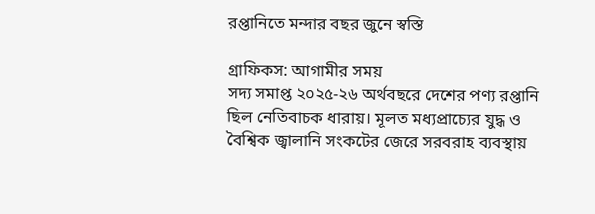রপ্তানিতে মন্দার বছর জুনে স্বস্তি

গ্রাফিকস: আগামীর সময়
সদ্য সমাপ্ত ২০২৫-২৬ অর্থবছরে দেশের পণ্য রপ্তানি ছিল নেতিবাচক ধারায়। মূলত মধ্যপ্রাচ্যের যুদ্ধ ও বৈশ্বিক জ্বালানি সংকটের জেরে সরবরাহ ব্যবস্থায়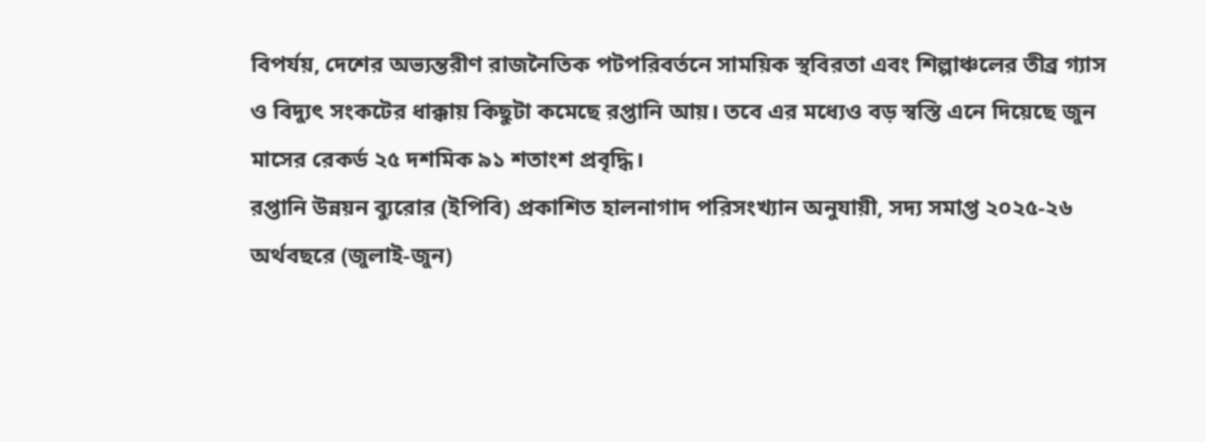বিপর্যয়, দেশের অভ্যন্তরীণ রাজনৈতিক পটপরিবর্তনে সাময়িক স্থবিরতা এবং শিল্পাঞ্চলের তীব্র গ্যাস ও বিদ্যুৎ সংকটের ধাক্কায় কিছুটা কমেছে রপ্তানি আয়। তবে এর মধ্যেও বড় স্বস্তি এনে দিয়েছে জুন মাসের রেকর্ড ২৫ দশমিক ৯১ শতাংশ প্রবৃদ্ধি।
রপ্তানি উন্নয়ন ব্যুরোর (ইপিবি) প্রকাশিত হালনাগাদ পরিসংখ্যান অনুযায়ী, সদ্য সমাপ্ত ২০২৫-২৬ অর্থবছরে (জুলাই-জুন)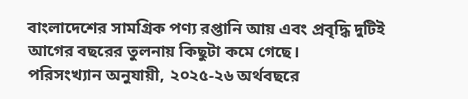বাংলাদেশের সামগ্রিক পণ্য রপ্তানি আয় এবং প্রবৃদ্ধি দুটিই আগের বছরের তুলনায় কিছুটা কমে গেছে।
পরিসংখ্যান অনুযায়ী, ২০২৫-২৬ অর্থবছরে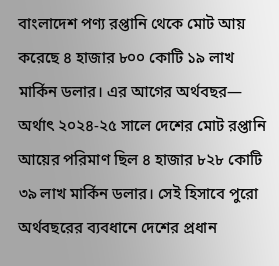বাংলাদেশ পণ্য রপ্তানি থেকে মোট আয় করেছে ৪ হাজার ৮০০ কোটি ১৯ লাখ মার্কিন ডলার। এর আগের অর্থবছর— অর্থাৎ ২০২৪-২৫ সালে দেশের মোট রপ্তানি আয়ের পরিমাণ ছিল ৪ হাজার ৮২৮ কোটি ৩৯ লাখ মার্কিন ডলার। সেই হিসাবে পুরো অর্থবছরের ব্যবধানে দেশের প্রধান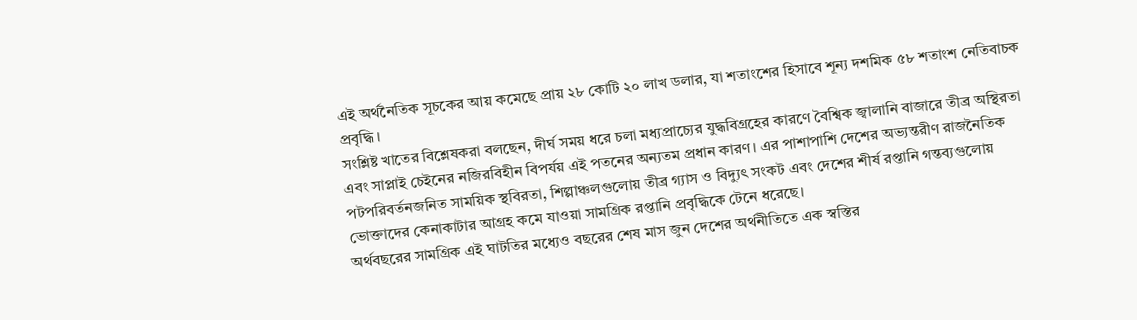এই অর্থনৈতিক সূচকের আয় কমেছে প্রায় ২৮ কোটি ২০ লাখ ডলার, যা শতাংশের হিসাবে শূন্য দশমিক ৫৮ শতাংশ নেতিবাচক প্রবৃদ্ধি।
সংশ্লিষ্ট খাতের বিশ্লেষকরা বলছেন, দীর্ঘ সময় ধরে চলা মধ্যপ্রাচ্যের যুদ্ধবিগ্রহের কারণে বৈশ্বিক জ্বালানি বাজারে তীব্র অস্থিরতা এবং সাপ্লাই চেইনের নজিরবিহীন বিপর্যয় এই পতনের অন্যতম প্রধান কারণ। এর পাশাপাশি দেশের অভ্যন্তরীণ রাজনৈতিক পটপরিবর্তনজনিত সাময়িক স্থবিরতা, শিল্পাঞ্চলগুলোয় তীব্র গ্যাস ও বিদ্যুৎ সংকট এবং দেশের শীর্ষ রপ্তানি গন্তব্যগুলোয় ভোক্তাদের কেনাকাটার আগ্রহ কমে যাওয়া সামগ্রিক রপ্তানি প্রবৃদ্ধিকে টেনে ধরেছে।
অর্থবছরের সামগ্রিক এই ঘাটতির মধ্যেও বছরের শেষ মাস জুন দেশের অর্থনীতিতে এক স্বস্তির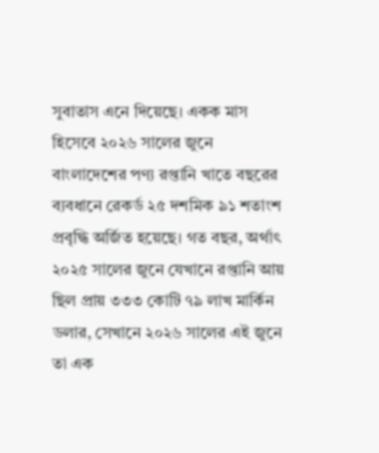সুবাতাস এনে দিয়েছে। একক মাস হিসেবে ২০২৬ সালের জুনে বাংলাদেশের পণ্য রপ্তানি খাতে বছরের ব্যবধানে রেকর্ড ২৫ দশমিক ৯১ শতাংশ প্রবৃদ্ধি অর্জিত হয়েছে। গত বছর, অর্থাৎ ২০২৫ সালের জুনে যেখানে রপ্তানি আয় ছিল প্রায় ৩৩৩ কোটি ৭৯ লাখ মার্কিন ডলার, সেখানে ২০২৬ সালের এই জুনে তা এক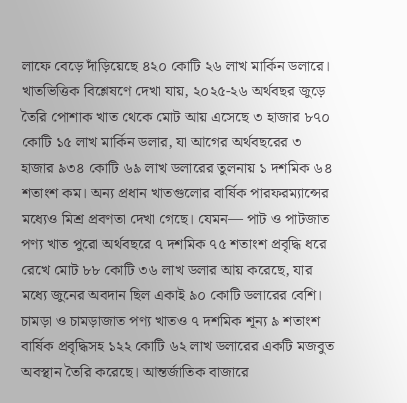লাফে বেড়ে দাঁড়িয়েছে ৪২০ কোটি ২৬ লাখ মার্কিন ডলারে।
খাতভিত্তিক বিশ্লেষণে দেখা যায়, ২০২৫-২৬ অর্থবছর জুড়ে তৈরি পোশাক খাত থেকে মোট আয় এসেছে ৩ হাজার ৮৭০ কোটি ১৫ লাখ মার্কিন ডলার, যা আগের অর্থবছরের ৩ হাজার ৯৩৪ কোটি ৬৯ লাখ ডলারের তুলনায় ১ দশমিক ৬৪ শতাংশ কম। অন্য প্রধান খাতগুলোর বার্ষিক পারফরম্যান্সের মধ্যেও মিশ্র প্রবণতা দেখা গেছে। যেমন— পাট ও পাটজাত পণ্য খাত পুরো অর্থবছরে ৭ দশমিক ৭৫ শতাংশ প্রবৃদ্ধি ধরে রেখে মোট ৮৮ কোটি ৩৬ লাখ ডলার আয় করেছে, যার মধ্যে জুনের অবদান ছিল একাই ৯০ কোটি ডলারের বেশি। চামড়া ও চামড়াজাত পণ্য খাতও ৭ দশমিক শূন্য ৯ শতাংশ বার্ষিক প্রবৃদ্ধিসহ ১২২ কোটি ৬২ লাখ ডলারের একটি মজবুত অবস্থান তৈরি করেছে। আন্তর্জাতিক বাজারে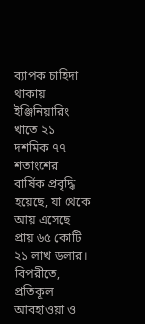ব্যাপক চাহিদা থাকায় ইঞ্জিনিয়ারিং খাতে ২১ দশমিক ৭৭ শতাংশের বার্ষিক প্রবৃদ্ধি হয়েছে, যা থেকে আয় এসেছে প্রায় ৬৫ কোটি ২১ লাখ ডলার।
বিপরীতে, প্রতিকূল আবহাওয়া ও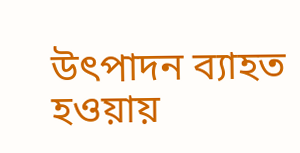উৎপাদন ব্যাহত হওয়ায়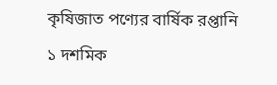কৃষিজাত পণ্যের বার্ষিক রপ্তানি ১ দশমিক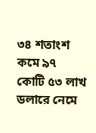৩৪ শতাংশ কমে ৯৭ কোটি ৫৩ লাখ ডলারে নেমে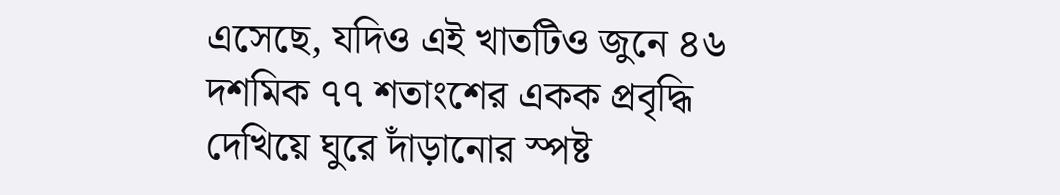এসেছে, যদিও এই খাতটিও জুনে ৪৬ দশমিক ৭৭ শতাংশের একক প্রবৃদ্ধি দেখিয়ে ঘুরে দাঁড়ানোর স্পষ্ট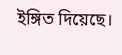ইঙ্গিত দিয়েছে।